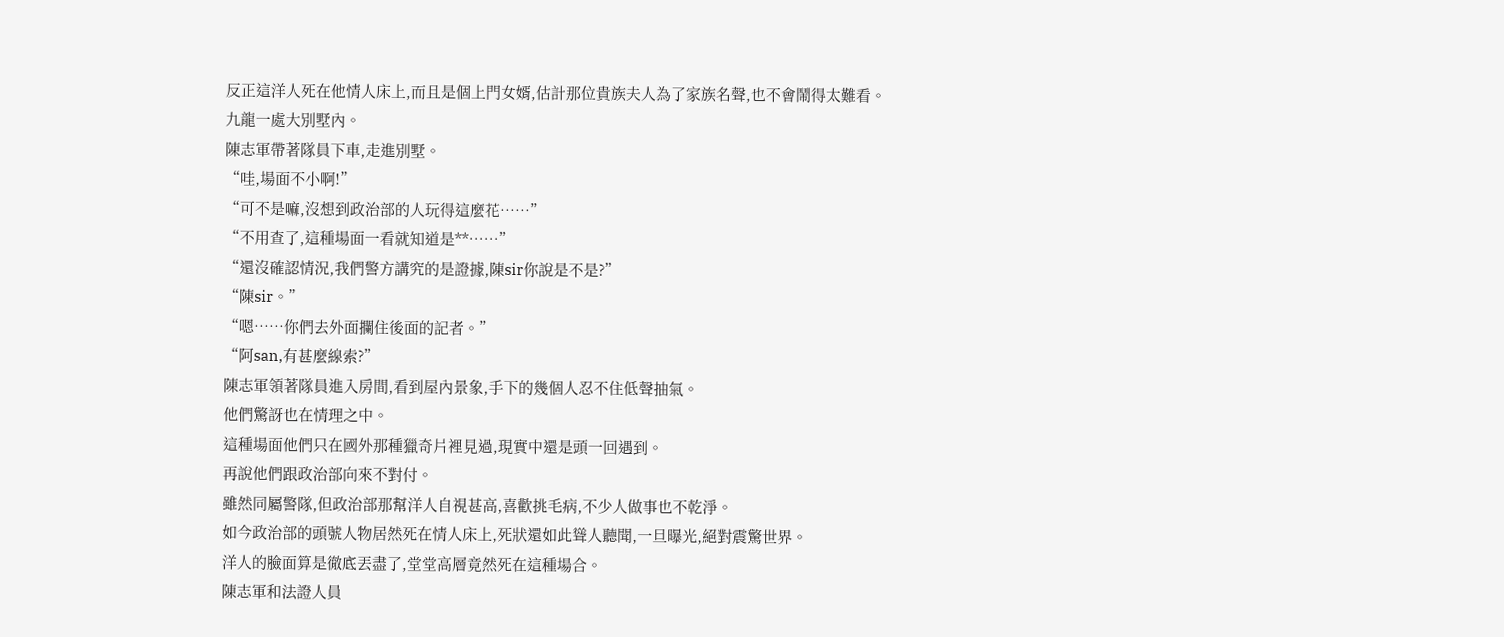反正這洋人死在他情人床上,而且是個上門女婿,估計那位貴族夫人為了家族名聲,也不會鬧得太難看。
九龍一處大別墅內。
陳志軍帶著隊員下車,走進別墅。
“哇,場面不小啊!”
“可不是嘛,沒想到政治部的人玩得這麼花……”
“不用查了,這種場面一看就知道是**……”
“還沒確認情況,我們警方講究的是證據,陳sir你說是不是?”
“陳sir。”
“嗯……你們去外面攔住後面的記者。”
“阿san,有甚麼線索?”
陳志軍領著隊員進入房間,看到屋內景象,手下的幾個人忍不住低聲抽氣。
他們驚訝也在情理之中。
這種場面他們只在國外那種獵奇片裡見過,現實中還是頭一回遇到。
再說他們跟政治部向來不對付。
雖然同屬警隊,但政治部那幫洋人自視甚高,喜歡挑毛病,不少人做事也不乾淨。
如今政治部的頭號人物居然死在情人床上,死狀還如此聳人聽聞,一旦曝光,絕對震驚世界。
洋人的臉面算是徹底丟盡了,堂堂高層竟然死在這種場合。
陳志軍和法證人員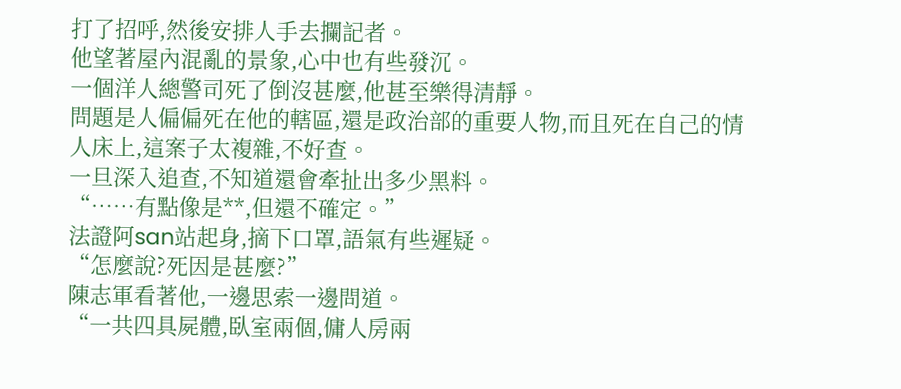打了招呼,然後安排人手去攔記者。
他望著屋內混亂的景象,心中也有些發沉。
一個洋人總警司死了倒沒甚麼,他甚至樂得清靜。
問題是人偏偏死在他的轄區,還是政治部的重要人物,而且死在自己的情人床上,這案子太複雜,不好查。
一旦深入追查,不知道還會牽扯出多少黑料。
“……有點像是**,但還不確定。”
法證阿san站起身,摘下口罩,語氣有些遲疑。
“怎麼說?死因是甚麼?”
陳志軍看著他,一邊思索一邊問道。
“一共四具屍體,臥室兩個,傭人房兩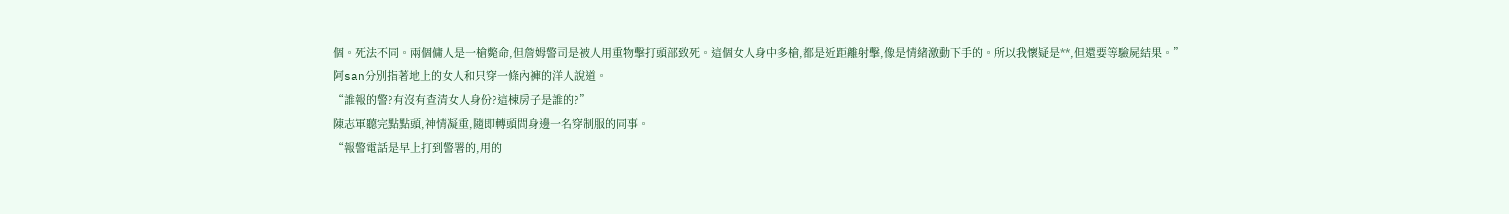個。死法不同。兩個傭人是一槍斃命,但詹姆警司是被人用重物擊打頭部致死。這個女人身中多槍,都是近距離射擊,像是情緒激動下手的。所以我懷疑是**,但還要等驗屍結果。”
阿san分別指著地上的女人和只穿一條內褲的洋人說道。
“誰報的警?有沒有查清女人身份?這棟房子是誰的?”
陳志軍聽完點點頭,神情凝重,隨即轉頭問身邊一名穿制服的同事。
“報警電話是早上打到警署的,用的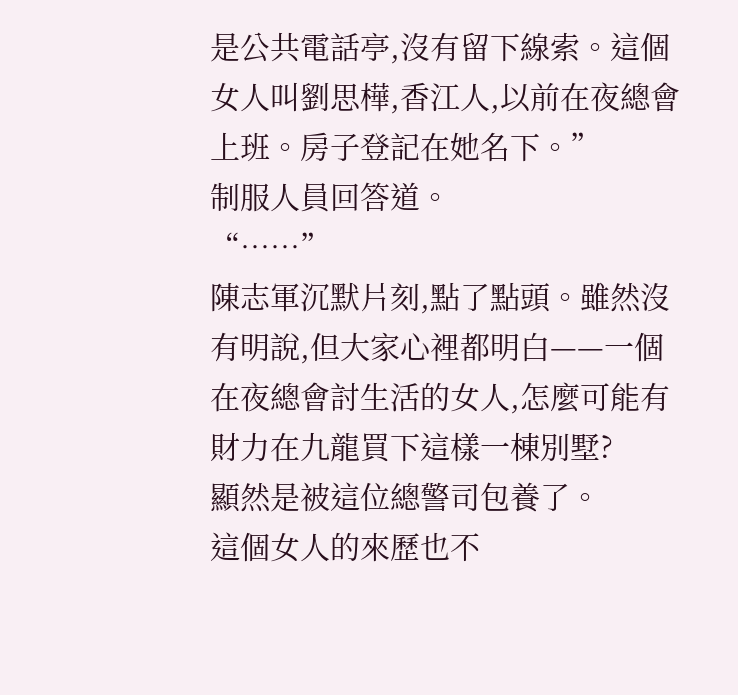是公共電話亭,沒有留下線索。這個女人叫劉思樺,香江人,以前在夜總會上班。房子登記在她名下。”
制服人員回答道。
“……”
陳志軍沉默片刻,點了點頭。雖然沒有明說,但大家心裡都明白——一個在夜總會討生活的女人,怎麼可能有財力在九龍買下這樣一棟別墅?
顯然是被這位總警司包養了。
這個女人的來歷也不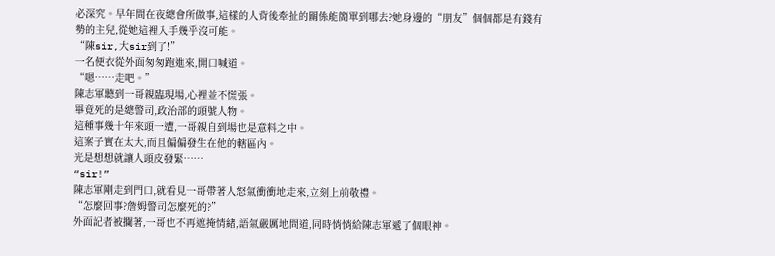必深究。早年間在夜總會所做事,這樣的人背後牽扯的關係能簡單到哪去?她身邊的“朋友”個個都是有錢有勢的主兒,從她這裡入手幾乎沒可能。
“陳sir,大sir到了!”
一名便衣從外面匆匆跑進來,開口喊道。
“嗯……走吧。”
陳志軍聽到一哥親臨現場,心裡並不慌張。
畢竟死的是總警司,政治部的頭號人物。
這種事幾十年來頭一遭,一哥親自到場也是意料之中。
這案子實在太大,而且偏偏發生在他的轄區內。
光是想想就讓人頭皮發緊……
“sir!”
陳志軍剛走到門口,就看見一哥帶著人怒氣衝衝地走來,立刻上前敬禮。
“怎麼回事?詹姆警司怎麼死的?”
外面記者被攔著,一哥也不再遮掩情緒,語氣嚴厲地問道,同時悄悄給陳志軍遞了個眼神。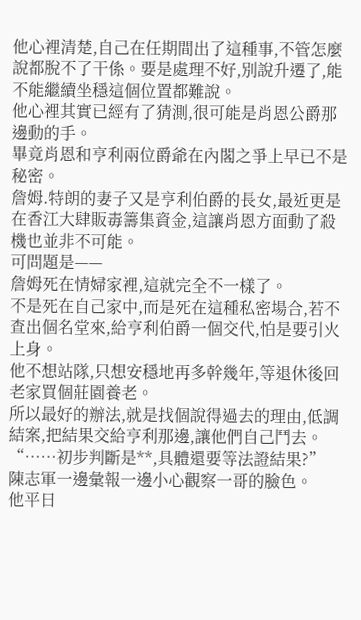他心裡清楚,自己在任期間出了這種事,不管怎麼說都脫不了干係。要是處理不好,別說升遷了,能不能繼續坐穩這個位置都難說。
他心裡其實已經有了猜測,很可能是肖恩公爵那邊動的手。
畢竟肖恩和亨利兩位爵爺在內閣之爭上早已不是秘密。
詹姆.特朗的妻子又是亨利伯爵的長女,最近更是在香江大肆販毒籌集資金,這讓肖恩方面動了殺機也並非不可能。
可問題是——
詹姆死在情婦家裡,這就完全不一樣了。
不是死在自己家中,而是死在這種私密場合,若不查出個名堂來,給亨利伯爵一個交代,怕是要引火上身。
他不想站隊,只想安穩地再多幹幾年,等退休後回老家買個莊園養老。
所以最好的辦法,就是找個說得過去的理由,低調結案,把結果交給亨利那邊,讓他們自己鬥去。
“……初步判斷是**,具體還要等法證結果?”
陳志軍一邊彙報一邊小心觀察一哥的臉色。
他平日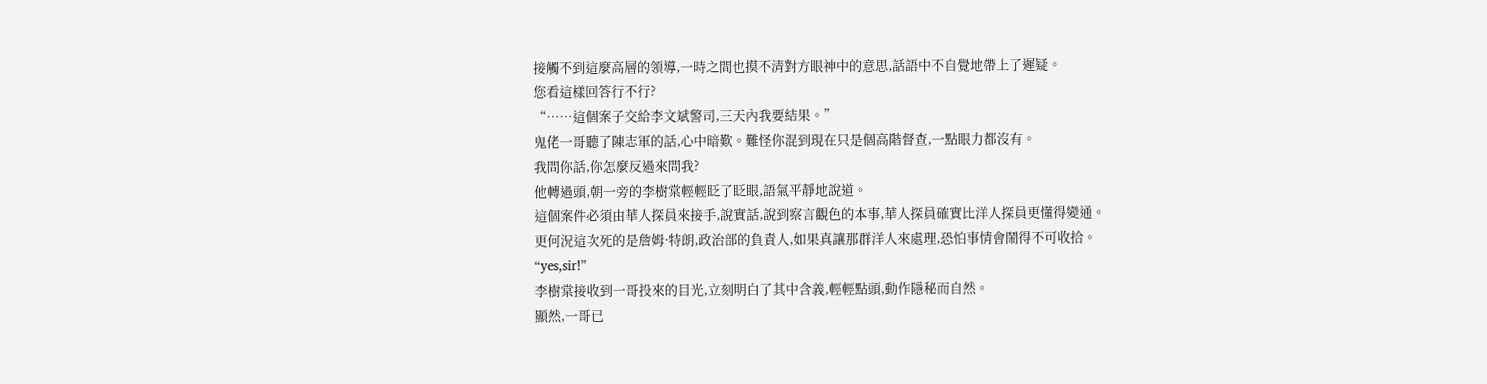接觸不到這麼高層的領導,一時之間也摸不清對方眼神中的意思,話語中不自覺地帶上了遲疑。
您看這樣回答行不行?
“……這個案子交給李文斌警司,三天內我要結果。”
鬼佬一哥聽了陳志軍的話,心中暗歎。難怪你混到現在只是個高階督查,一點眼力都沒有。
我問你話,你怎麼反過來問我?
他轉過頭,朝一旁的李樹棠輕輕眨了眨眼,語氣平靜地說道。
這個案件必須由華人探員來接手,說實話,說到察言觀色的本事,華人探員確實比洋人探員更懂得變通。
更何況這次死的是詹姆·特朗,政治部的負責人,如果真讓那群洋人來處理,恐怕事情會鬧得不可收拾。
“yes,sir!”
李樹棠接收到一哥投來的目光,立刻明白了其中含義,輕輕點頭,動作隱秘而自然。
顯然,一哥已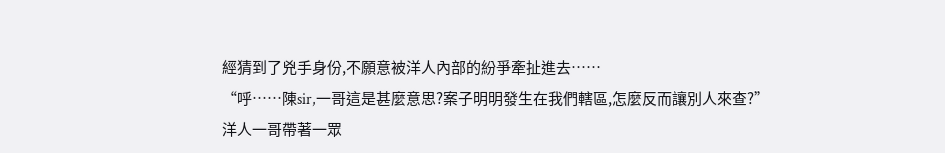經猜到了兇手身份,不願意被洋人內部的紛爭牽扯進去……
“呼……陳sir,一哥這是甚麼意思?案子明明發生在我們轄區,怎麼反而讓別人來查?”
洋人一哥帶著一眾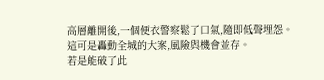高層離開後,一個便衣警察鬆了口氣,隨即低聲埋怨。
這可是轟動全城的大案,風險與機會並存。
若是能破了此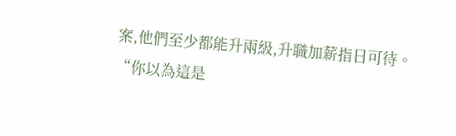案,他們至少都能升兩級,升職加薪指日可待。
“你以為這是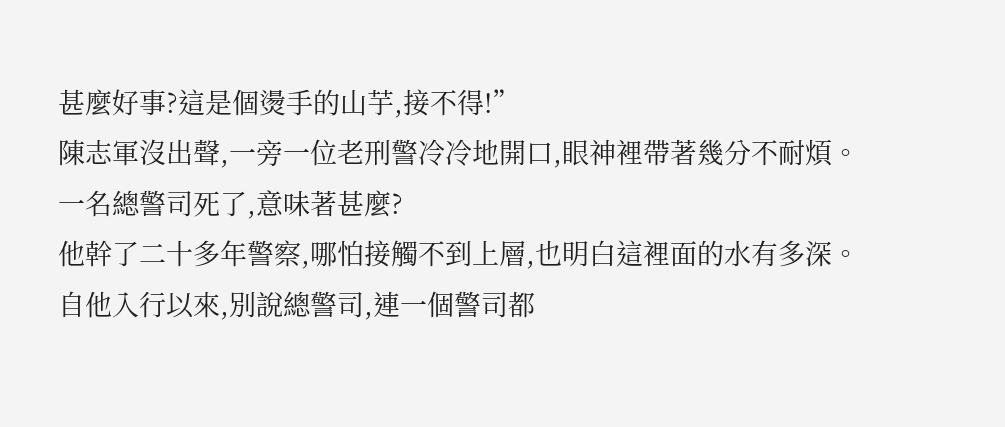甚麼好事?這是個燙手的山芋,接不得!”
陳志軍沒出聲,一旁一位老刑警冷冷地開口,眼神裡帶著幾分不耐煩。
一名總警司死了,意味著甚麼?
他幹了二十多年警察,哪怕接觸不到上層,也明白這裡面的水有多深。
自他入行以來,別說總警司,連一個警司都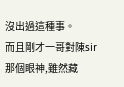沒出過這種事。
而且剛才一哥對陳sir那個眼神,雖然藏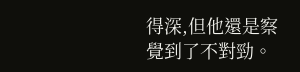得深,但他還是察覺到了不對勁。